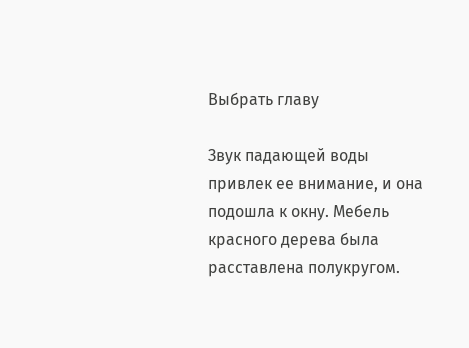Выбрать главу

Звук падающей воды привлек ее внимание, и она подошла к окну. Мебель красного дерева была расставлена полукругом.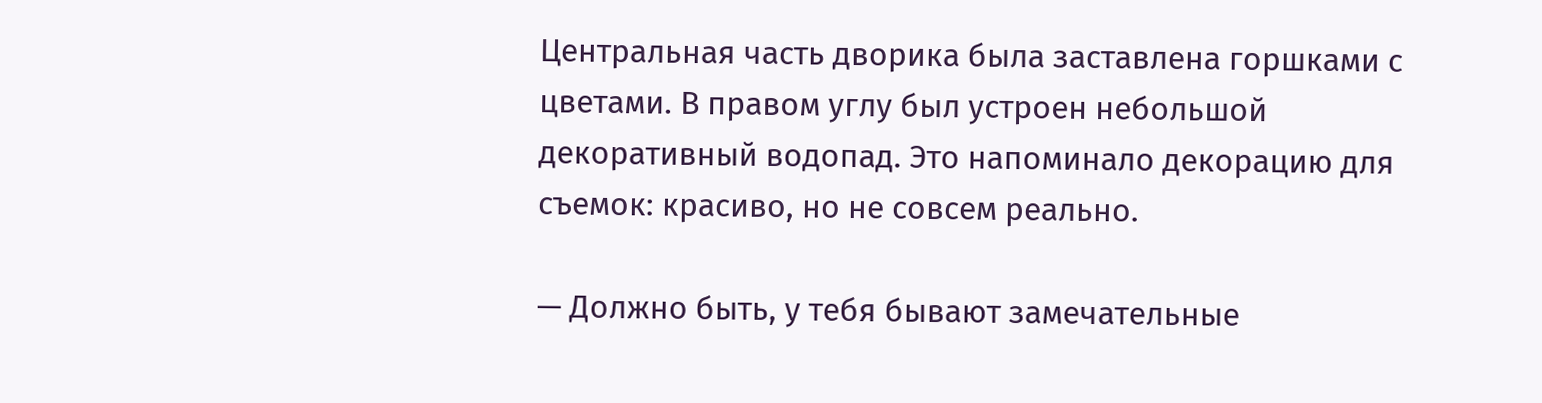Центральная часть дворика была заставлена горшками с цветами. В правом углу был устроен небольшой декоративный водопад. Это напоминало декорацию для съемок: красиво, но не совсем реально.

— Должно быть, у тебя бывают замечательные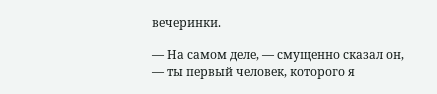вечеринки.

— На самом деле, — смущенно сказал он, — ты первый человек, которого я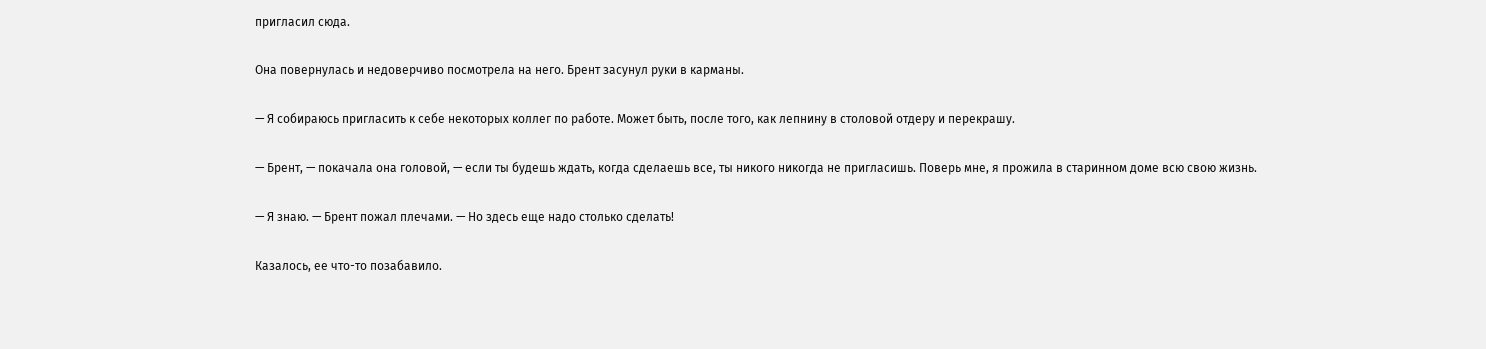пригласил сюда.

Она повернулась и недоверчиво посмотрела на него. Брент засунул руки в карманы.

— Я собираюсь пригласить к себе некоторых коллег по работе. Может быть, после того, как лепнину в столовой отдеру и перекрашу.

— Брент, — покачала она головой, — если ты будешь ждать, когда сделаешь все, ты никого никогда не пригласишь. Поверь мне, я прожила в старинном доме всю свою жизнь.

— Я знаю. — Брент пожал плечами. — Но здесь еще надо столько сделать!

Казалось, ее что-то позабавило.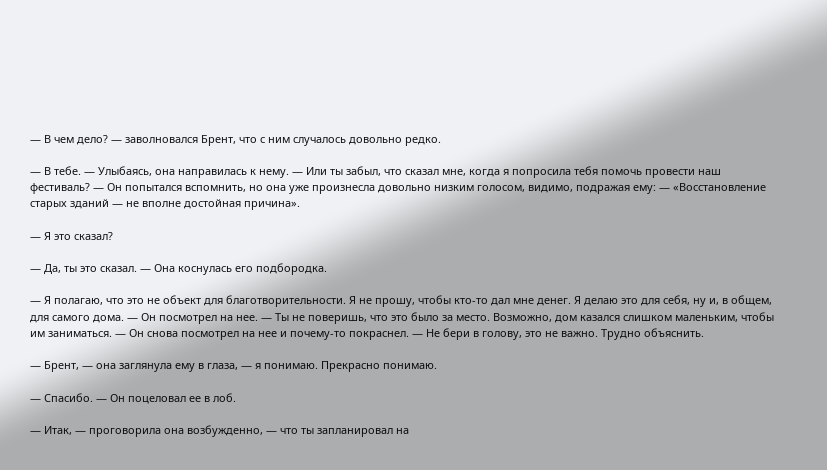— В чем дело? — заволновался Брент, что с ним случалось довольно редко.

— В тебе. — Улыбаясь, она направилась к нему. — Или ты забыл, что сказал мне, когда я попросила тебя помочь провести наш фестиваль? — Он попытался вспомнить, но она уже произнесла довольно низким голосом, видимо, подражая ему: — «Восстановление старых зданий — не вполне достойная причина».

— Я это сказал?

— Да, ты это сказал. — Она коснулась его подбородка.

— Я полагаю, что это не объект для благотворительности. Я не прошу, чтобы кто-то дал мне денег. Я делаю это для себя, ну и, в общем, для самого дома. — Он посмотрел на нее. — Ты не поверишь, что это было за место. Возможно, дом казался слишком маленьким, чтобы им заниматься. — Он снова посмотрел на нее и почему-то покраснел. — Не бери в голову, это не важно. Трудно объяснить.

— Брент, — она заглянула ему в глаза, — я понимаю. Прекрасно понимаю.

— Спасибо. — Он поцеловал ее в лоб.

— Итак, — проговорила она возбужденно, — что ты запланировал на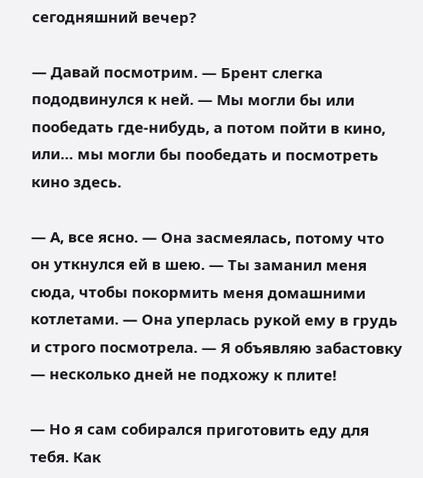сегодняшний вечер?

— Давай посмотрим. — Брент слегка пододвинулся к ней. — Мы могли бы или пообедать где-нибудь, а потом пойти в кино, или… мы могли бы пообедать и посмотреть кино здесь.

— А, все ясно. — Она засмеялась, потому что он уткнулся ей в шею. — Ты заманил меня сюда, чтобы покормить меня домашними котлетами. — Она уперлась рукой ему в грудь и строго посмотрела. — Я объявляю забастовку — несколько дней не подхожу к плите!

— Но я сам собирался приготовить еду для тебя. Как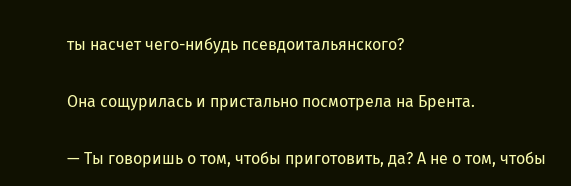ты насчет чего-нибудь псевдоитальянского?

Она сощурилась и пристально посмотрела на Брента.

— Ты говоришь о том, чтобы приготовить, да? А не о том, чтобы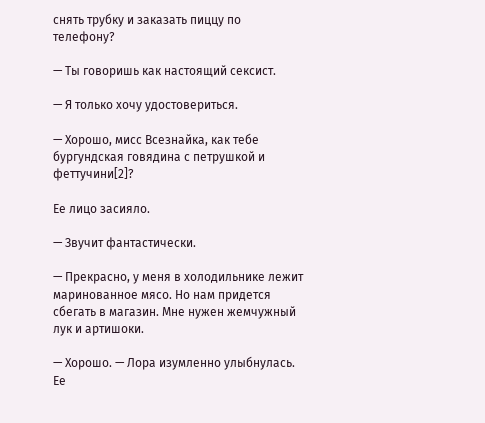снять трубку и заказать пиццу по телефону?

— Ты говоришь как настоящий сексист.

— Я только хочу удостовериться.

— Хорошо, мисс Всезнайка, как тебе бургундская говядина с петрушкой и феттучини[2]?

Ее лицо засияло.

— Звучит фантастически.

— Прекрасно, у меня в холодильнике лежит маринованное мясо. Но нам придется сбегать в магазин. Мне нужен жемчужный лук и артишоки.

— Хорошо. — Лора изумленно улыбнулась. Ее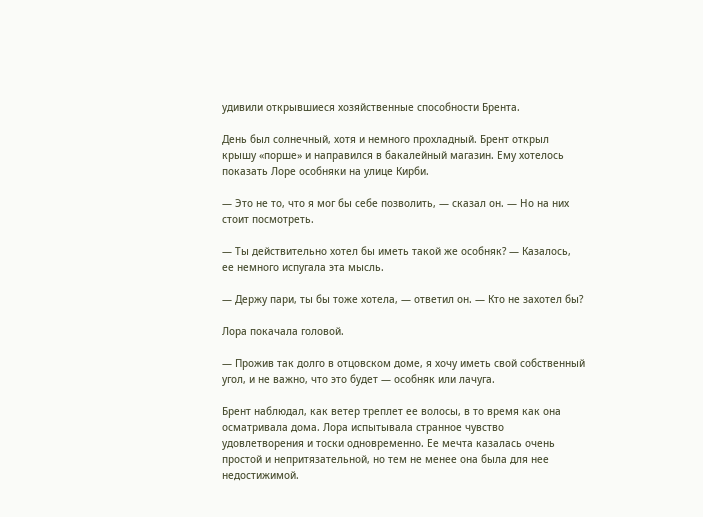удивили открывшиеся хозяйственные способности Брента.

День был солнечный, хотя и немного прохладный. Брент открыл крышу «порше» и направился в бакалейный магазин. Ему хотелось показать Лоре особняки на улице Кирби.

— Это не то, что я мог бы себе позволить, — сказал он. — Но на них стоит посмотреть.

— Ты действительно хотел бы иметь такой же особняк? — Казалось, ее немного испугала эта мысль.

— Держу пари, ты бы тоже хотела, — ответил он. — Кто не захотел бы?

Лора покачала головой.

— Прожив так долго в отцовском доме, я хочу иметь свой собственный угол, и не важно, что это будет — особняк или лачуга.

Брент наблюдал, как ветер треплет ее волосы, в то время как она осматривала дома. Лора испытывала странное чувство удовлетворения и тоски одновременно. Ее мечта казалась очень простой и непритязательной, но тем не менее она была для нее недостижимой.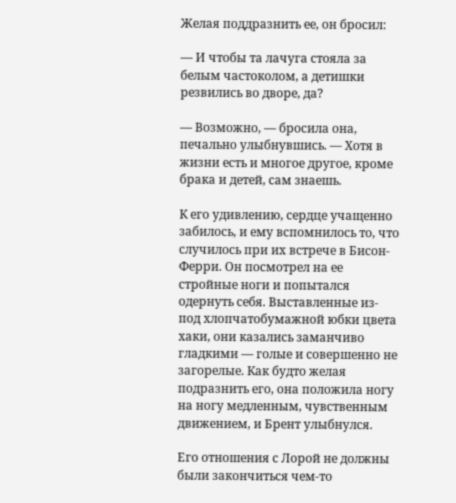Желая поддразнить ее, он бросил:

— И чтобы та лачуга стояла за белым частоколом, а детишки резвились во дворе, да?

— Возможно, — бросила она, печально улыбнувшись. — Хотя в жизни есть и многое другое, кроме брака и детей, сам знаешь.

К его удивлению, сердце учащенно забилось, и ему вспомнилось то, что случилось при их встрече в Бисон-Ферри. Он посмотрел на ее стройные ноги и попытался одернуть себя. Выставленные из-под хлопчатобумажной юбки цвета хаки, они казались заманчиво гладкими — голые и совершенно не загорелые. Как будто желая подразнить его, она положила ногу на ногу медленным, чувственным движением, и Брент улыбнулся.

Его отношения с Лорой не должны были закончиться чем-то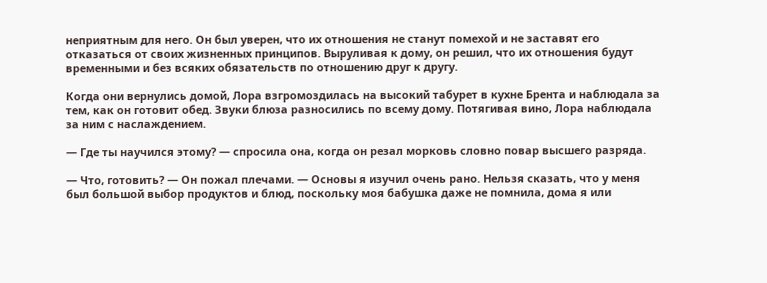неприятным для него. Он был уверен, что их отношения не станут помехой и не заставят его отказаться от своих жизненных принципов. Выруливая к дому, он решил, что их отношения будут временными и без всяких обязательств по отношению друг к другу.

Когда они вернулись домой, Лора взгромоздилась на высокий табурет в кухне Брента и наблюдала за тем, как он готовит обед. Звуки блюза разносились по всему дому. Потягивая вино, Лора наблюдала за ним с наслаждением.

— Где ты научился этому? — спросила она, когда он резал морковь словно повар высшего разряда.

— Что, готовить? — Он пожал плечами. — Основы я изучил очень рано. Нельзя сказать, что у меня был большой выбор продуктов и блюд, поскольку моя бабушка даже не помнила, дома я или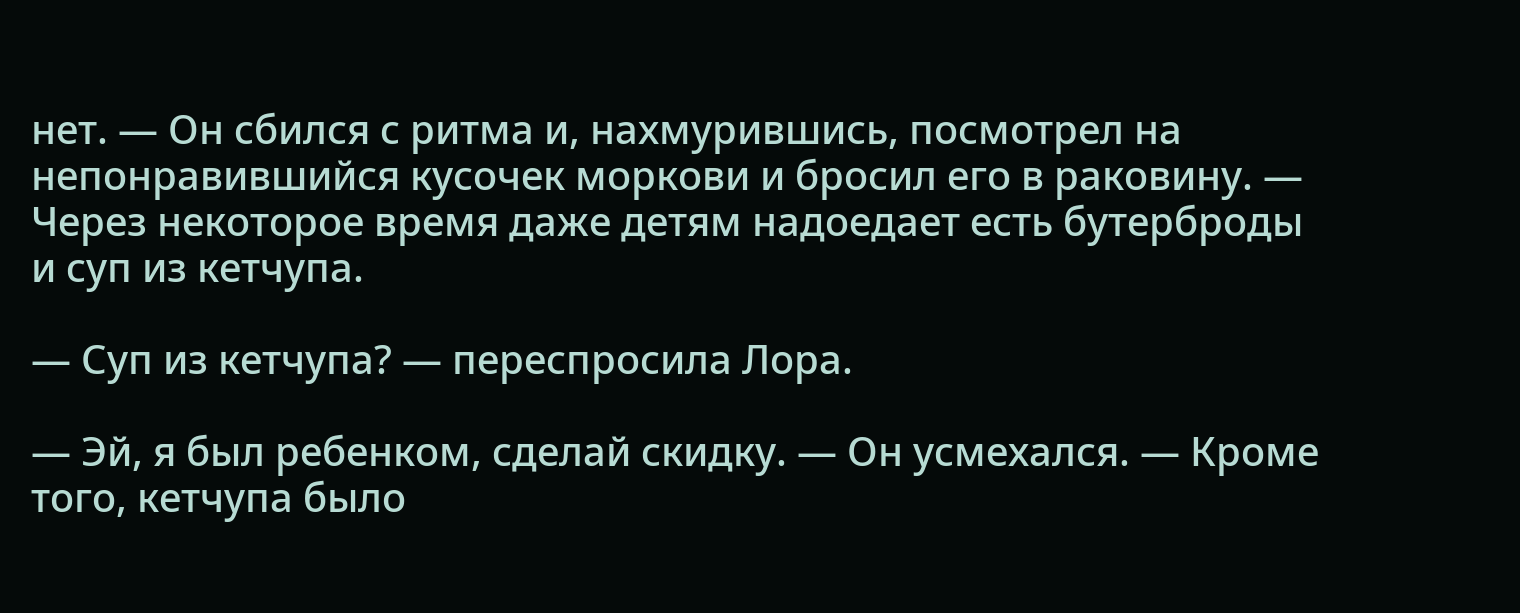нет. — Он сбился с ритма и, нахмурившись, посмотрел на непонравившийся кусочек моркови и бросил его в раковину. — Через некоторое время даже детям надоедает есть бутерброды и суп из кетчупа.

— Суп из кетчупа? — переспросила Лора.

— Эй, я был ребенком, сделай скидку. — Он усмехался. — Кроме того, кетчупа было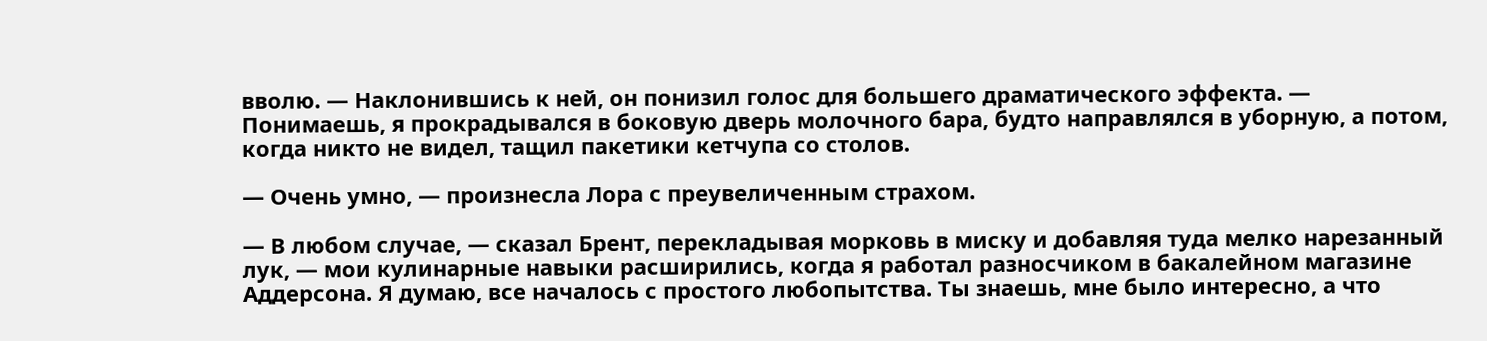вволю. — Наклонившись к ней, он понизил голос для большего драматического эффекта. — Понимаешь, я прокрадывался в боковую дверь молочного бара, будто направлялся в уборную, а потом, когда никто не видел, тащил пакетики кетчупа со столов.

— Очень умно, — произнесла Лора с преувеличенным страхом.

— В любом случае, — сказал Брент, перекладывая морковь в миску и добавляя туда мелко нарезанный лук, — мои кулинарные навыки расширились, когда я работал разносчиком в бакалейном магазине Аддерсона. Я думаю, все началось с простого любопытства. Ты знаешь, мне было интересно, а что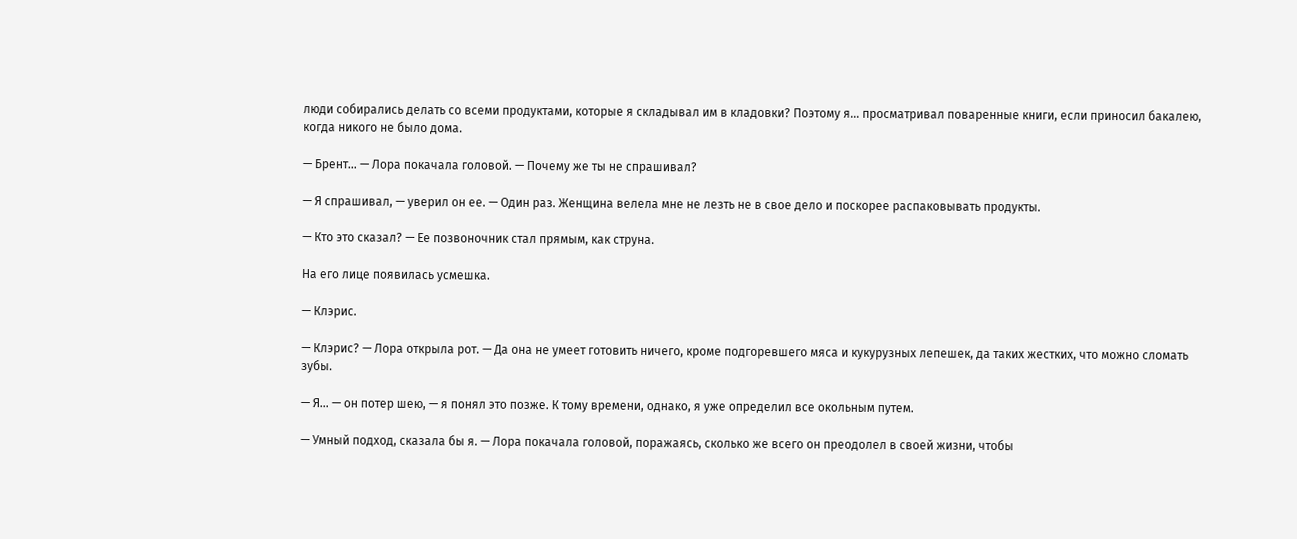люди собирались делать со всеми продуктами, которые я складывал им в кладовки? Поэтому я… просматривал поваренные книги, если приносил бакалею, когда никого не было дома.

— Брент… — Лора покачала головой. — Почему же ты не спрашивал?

— Я спрашивал, — уверил он ее. — Один раз. Женщина велела мне не лезть не в свое дело и поскорее распаковывать продукты.

— Кто это сказал? — Ее позвоночник стал прямым, как струна.

На его лице появилась усмешка.

— Клэрис.

— Клэрис? — Лора открыла рот. — Да она не умеет готовить ничего, кроме подгоревшего мяса и кукурузных лепешек, да таких жестких, что можно сломать зубы.

— Я… — он потер шею, — я понял это позже. К тому времени, однако, я уже определил все окольным путем.

— Умный подход, сказала бы я. — Лора покачала головой, поражаясь, сколько же всего он преодолел в своей жизни, чтобы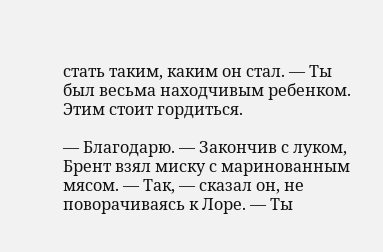стать таким, каким он стал. — Ты был весьма находчивым ребенком. Этим стоит гордиться.

— Благодарю. — Закончив с луком, Брент взял миску с маринованным мясом. — Так, — сказал он, не поворачиваясь к Лоре. — Ты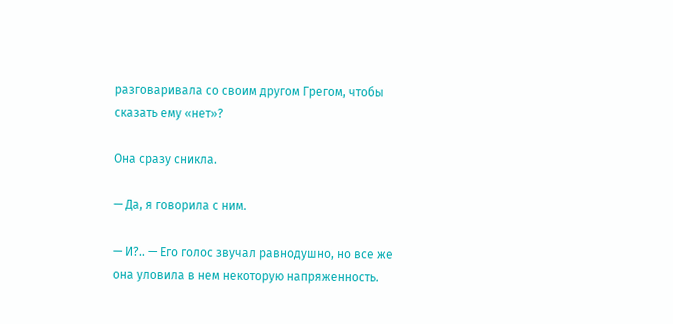разговаривала со своим другом Грегом, чтобы сказать ему «нет»?

Она сразу сникла.

— Да, я говорила с ним.

— И?.. — Его голос звучал равнодушно, но все же она уловила в нем некоторую напряженность.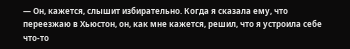— Он, кажется, слышит избирательно. Когда я сказала ему, что переезжаю в Хьюстон, он, как мне кажется, решил, что я устроила себе что-то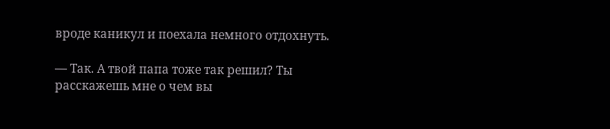вроде каникул и поехала немного отдохнуть.

— Так. А твой папа тоже так решил? Ты расскажешь мне о чем вы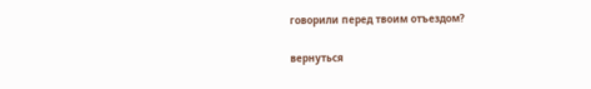говорили перед твоим отъездом?

вернуться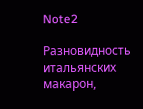Note2

Разновидность итальянских макарон,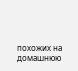похожих на домашнюю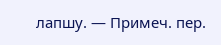лапшу. — Примеч. пер.